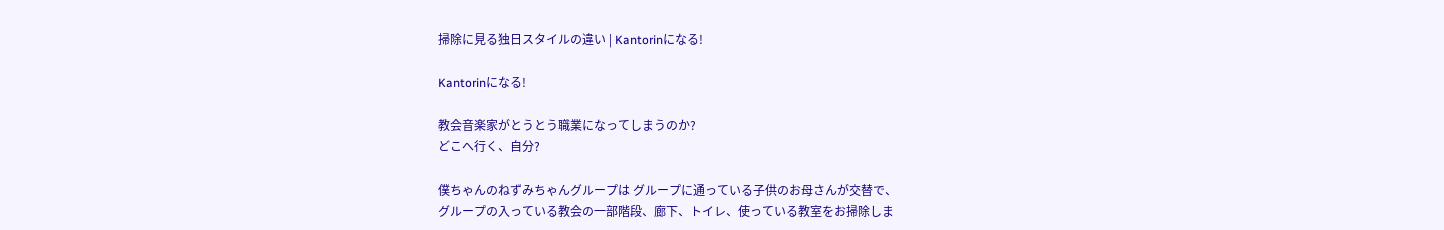掃除に見る独日スタイルの違い | Kantorinになる!

Kantorinになる!

教会音楽家がとうとう職業になってしまうのか?
どこへ行く、自分?

僕ちゃんのねずみちゃんグループは グループに通っている子供のお母さんが交替で、
グループの入っている教会の一部階段、廊下、トイレ、使っている教室をお掃除しま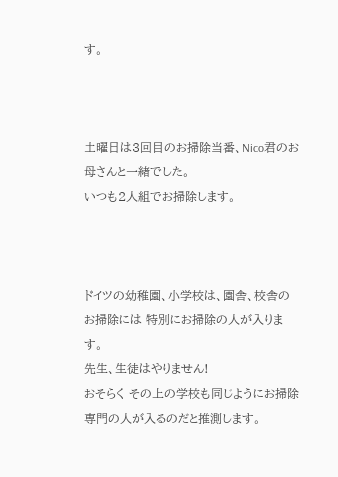す。



土曜日は3回目のお掃除当番、Nico君のお母さんと一緒でした。
いつも2人組でお掃除します。



ドイツの幼稚園、小学校は、園舎、校舎のお掃除には 特別にお掃除の人が入ります。
先生、生徒はやりません!
おそらく その上の学校も同じようにお掃除専門の人が入るのだと推測します。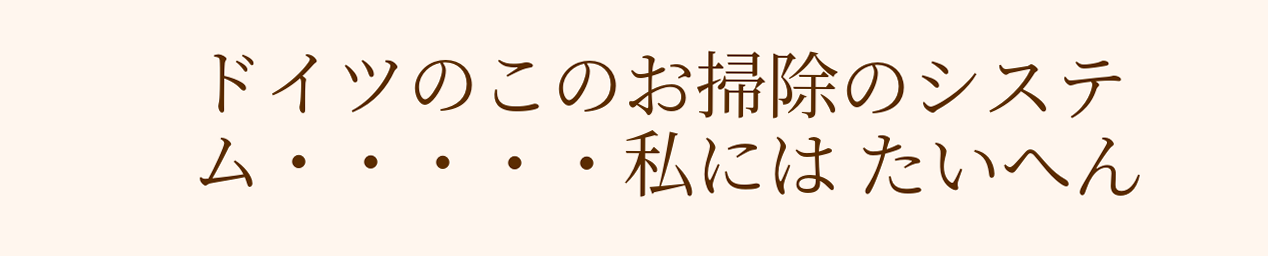ドイツのこのお掃除のシステム・・・・・私には たいへん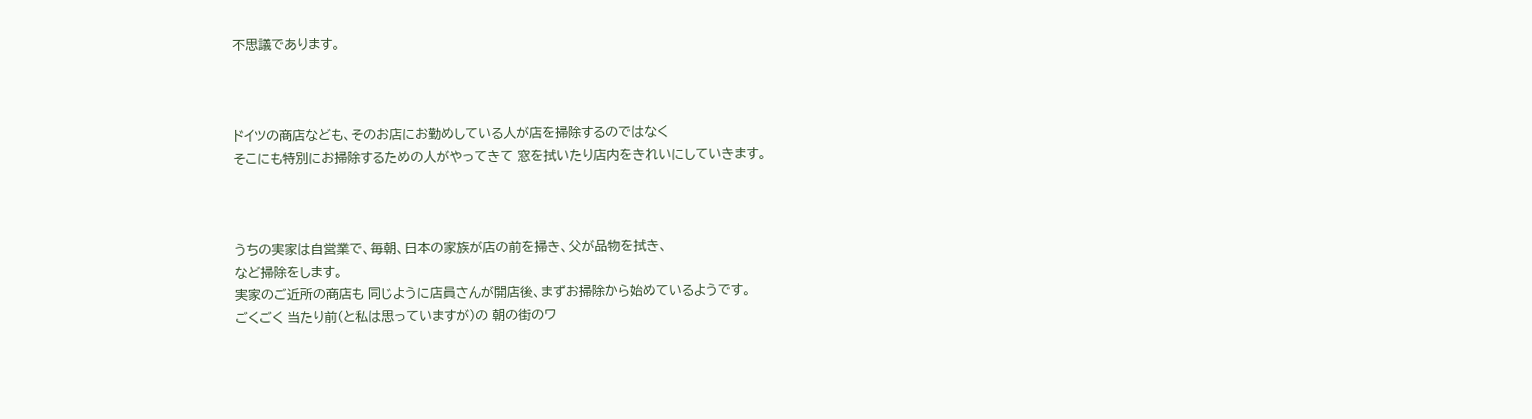不思議であります。



ドイツの商店なども、そのお店にお勤めしている人が店を掃除するのではなく
そこにも特別にお掃除するための人がやってきて 窓を拭いたり店内をきれいにしていきます。



うちの実家は自営業で、毎朝、日本の家族が店の前を掃き、父が品物を拭き、
など掃除をします。
実家のご近所の商店も 同じように店員さんが開店後、まずお掃除から始めているようです。
ごくごく 当たり前(と私は思っていますが)の 朝の街のワ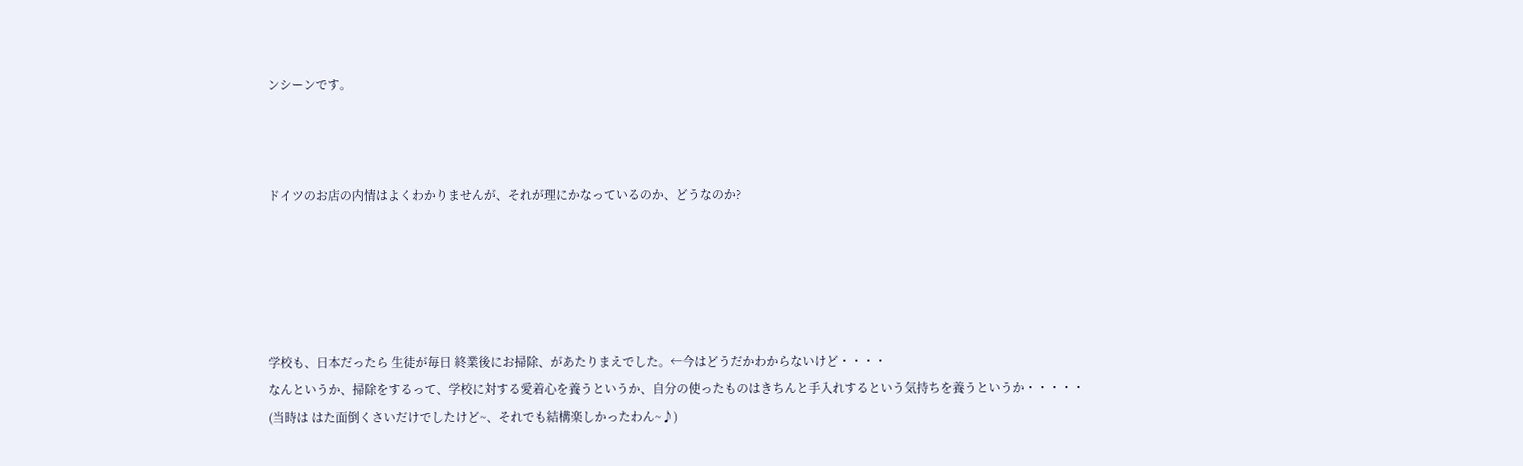ンシーンです。



ドイツのお店の内情はよくわかりませんが、それが理にかなっているのか、どうなのか?





学校も、日本だったら 生徒が毎日 終業後にお掃除、があたりまえでした。←今はどうだかわからないけど・・・・
なんというか、掃除をするって、学校に対する愛着心を養うというか、自分の使ったものはきちんと手入れするという気持ちを養うというか・・・・・
(当時は はた面倒くさいだけでしたけど~、それでも結構楽しかったわん~♪)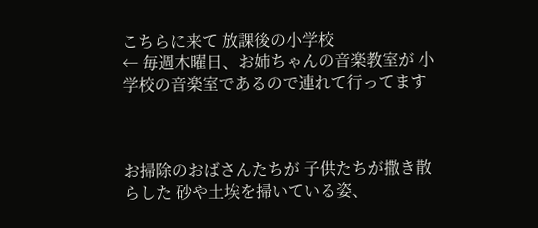こちらに来て 放課後の小学校
← 毎週木曜日、お姉ちゃんの音楽教室が 小学校の音楽室であるので連れて行ってます



お掃除のおばさんたちが 子供たちが撒き散らした 砂や土埃を掃いている姿、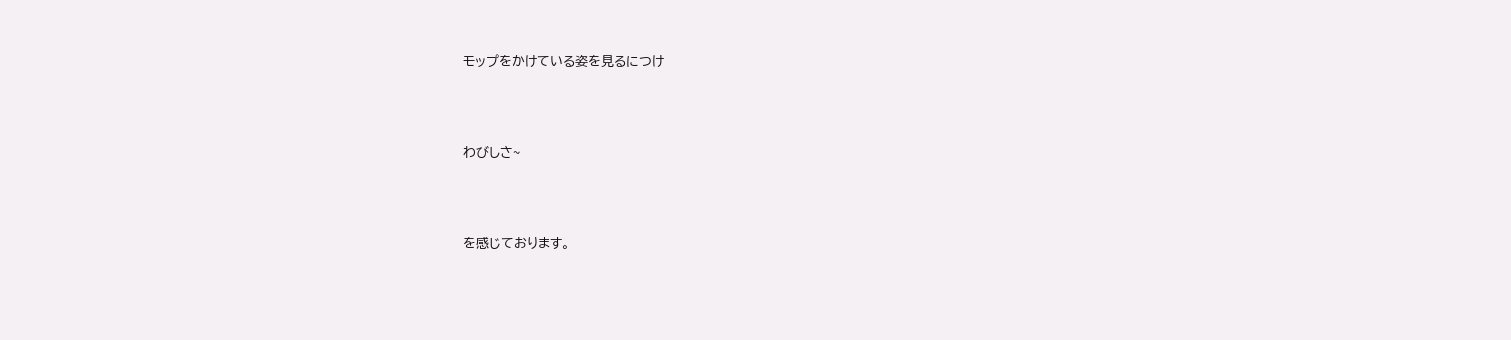モップをかけている姿を見るにつけ



わびしさ~



を感じております。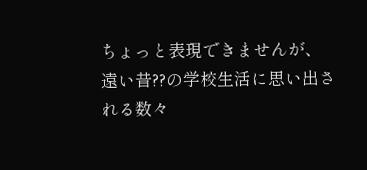ちょっと表現できませんが、遠い昔??の学校生活に思い出される数々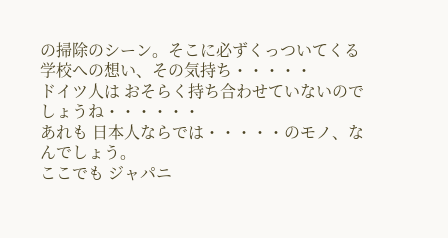の掃除のシーン。そこに必ずくっついてくる学校への想い、その気持ち・・・・・
ドイツ人は おそらく持ち合わせていないのでしょうね・・・・・・
あれも 日本人ならでは・・・・・のモノ、なんでしょう。
ここでも ジャパニ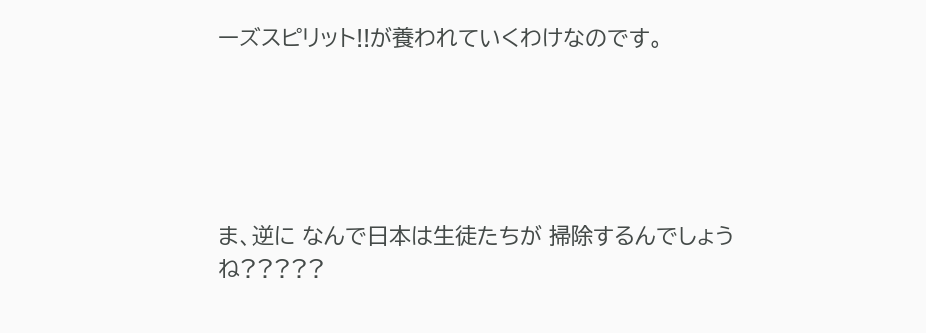ーズスピリット!!が養われていくわけなのです。





ま、逆に なんで日本は生徒たちが 掃除するんでしょうね?????